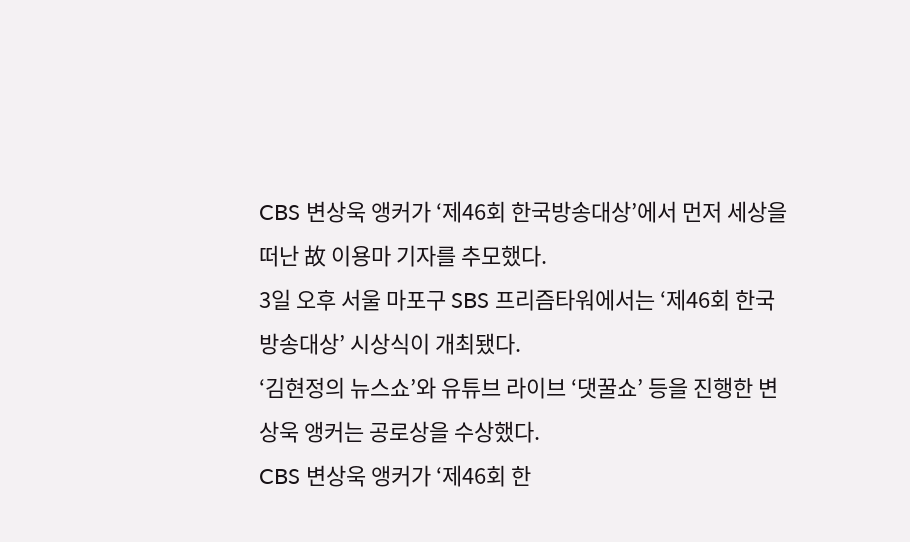CBS 변상욱 앵커가 ‘제46회 한국방송대상’에서 먼저 세상을 떠난 故 이용마 기자를 추모했다.
3일 오후 서울 마포구 SBS 프리즘타워에서는 ‘제46회 한국방송대상’ 시상식이 개최됐다.
‘김현정의 뉴스쇼’와 유튜브 라이브 ‘댓꿀쇼’ 등을 진행한 변상욱 앵커는 공로상을 수상했다.
CBS 변상욱 앵커가 ‘제46회 한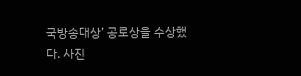국방송대상’ 공로상을 수상했다. 사진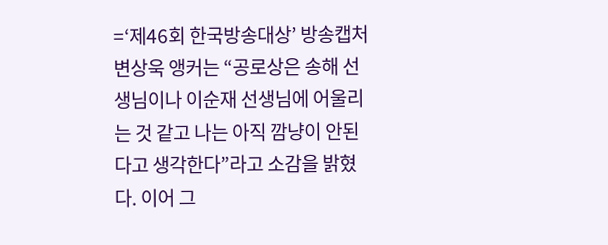=‘제46회 한국방송대상’ 방송캡처
변상욱 앵커는 “공로상은 송해 선생님이나 이순재 선생님에 어울리는 것 같고 나는 아직 깜냥이 안된다고 생각한다”라고 소감을 밝혔다. 이어 그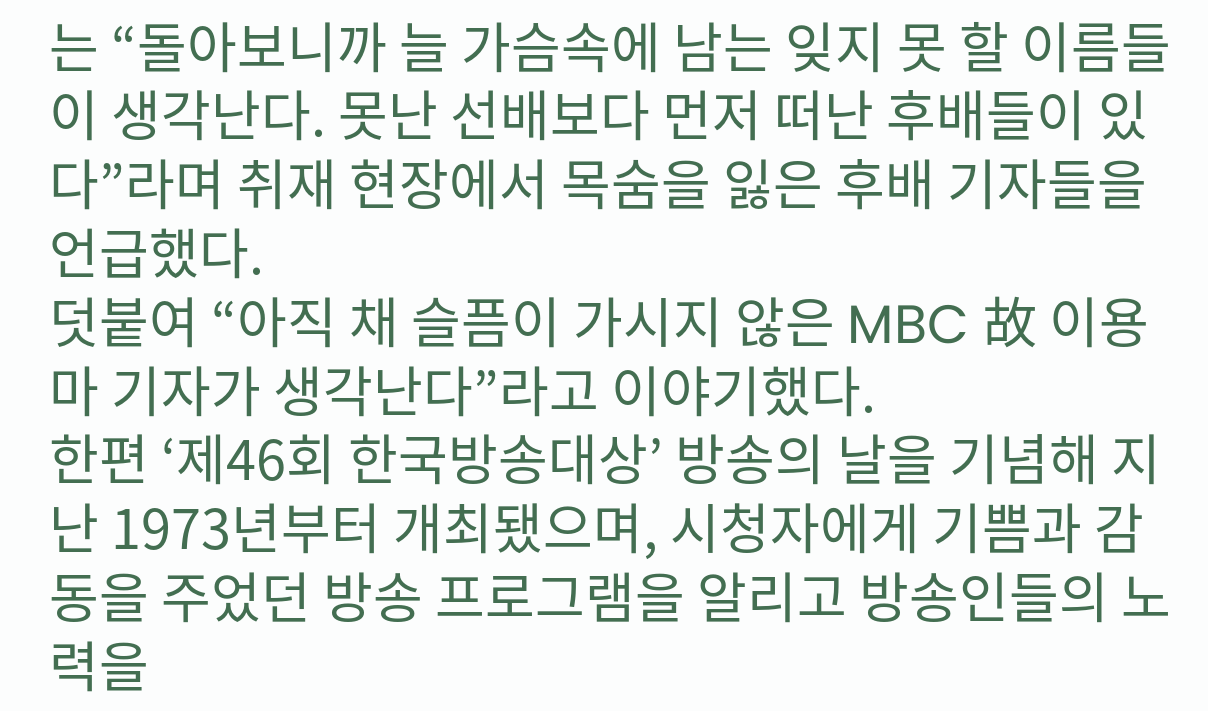는 “돌아보니까 늘 가슴속에 남는 잊지 못 할 이름들이 생각난다. 못난 선배보다 먼저 떠난 후배들이 있다”라며 취재 현장에서 목숨을 잃은 후배 기자들을 언급했다.
덧붙여 “아직 채 슬픔이 가시지 않은 MBC 故 이용마 기자가 생각난다”라고 이야기했다.
한편 ‘제46회 한국방송대상’ 방송의 날을 기념해 지난 1973년부터 개최됐으며, 시청자에게 기쁨과 감동을 주었던 방송 프로그램을 알리고 방송인들의 노력을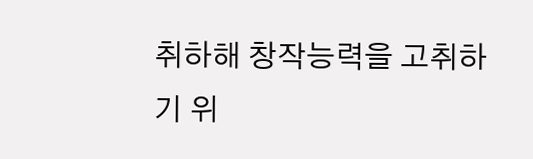취하해 창작능력을 고취하기 위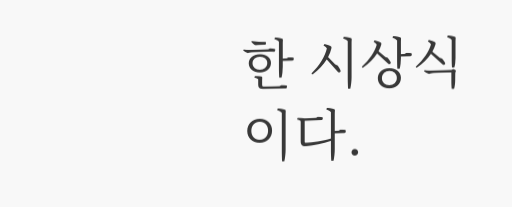한 시상식이다.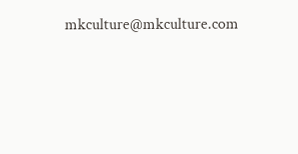mkculture@mkculture.com